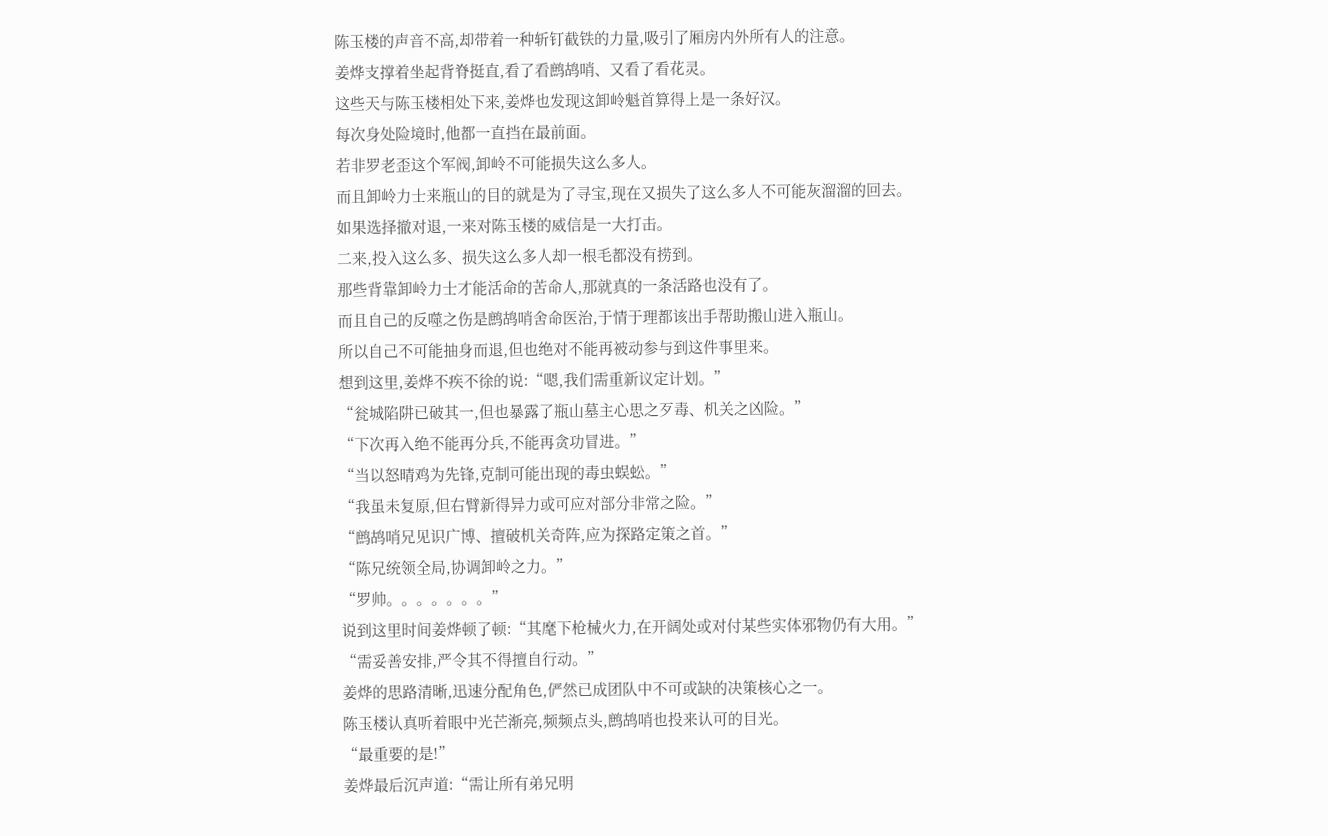陈玉楼的声音不高,却带着一种斩钉截铁的力量,吸引了厢房内外所有人的注意。
姜烨支撑着坐起背脊挺直,看了看鹧鸪哨、又看了看花灵。
这些天与陈玉楼相处下来,姜烨也发现这卸岭魁首算得上是一条好汉。
每次身处险境时,他都一直挡在最前面。
若非罗老歪这个军阀,卸岭不可能损失这么多人。
而且卸岭力士来瓶山的目的就是为了寻宝,现在又损失了这么多人不可能灰溜溜的回去。
如果选择撤对退,一来对陈玉楼的威信是一大打击。
二来,投入这么多、损失这么多人却一根毛都没有捞到。
那些背靠卸岭力士才能活命的苦命人,那就真的一条活路也没有了。
而且自己的反噬之伤是鹧鸪哨舍命医治,于情于理都该出手帮助搬山进入瓶山。
所以自己不可能抽身而退,但也绝对不能再被动参与到这件事里来。
想到这里,姜烨不疾不徐的说:“嗯,我们需重新议定计划。”
“瓮城陷阱已破其一,但也暴露了瓶山墓主心思之歹毒、机关之凶险。”
“下次再入绝不能再分兵,不能再贪功冒进。”
“当以怒晴鸡为先锋,克制可能出现的毒虫蜈蚣。”
“我虽未复原,但右臂新得异力或可应对部分非常之险。”
“鹧鸪哨兄见识广博、擅破机关奇阵,应为探路定策之首。”
“陈兄统领全局,协调卸岭之力。”
“罗帅。。。。。。。”
说到这里时间姜烨顿了顿:“其麾下枪械火力,在开阔处或对付某些实体邪物仍有大用。”
“需妥善安排,严令其不得擅自行动。”
姜烨的思路清晰,迅速分配角色,俨然已成团队中不可或缺的决策核心之一。
陈玉楼认真听着眼中光芒渐亮,频频点头,鹧鸪哨也投来认可的目光。
“最重要的是!”
姜烨最后沉声道:“需让所有弟兄明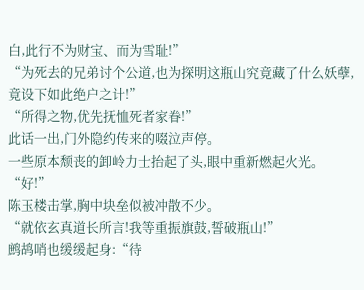白,此行不为财宝、而为雪耻!”
“为死去的兄弟讨个公道,也为探明这瓶山究竟藏了什么妖孽,竟设下如此绝户之计!”
“所得之物,优先抚恤死者家眷!”
此话一出,门外隐约传来的啜泣声停。
一些原本颓丧的卸岭力士抬起了头,眼中重新燃起火光。
“好!”
陈玉楼击掌,胸中块垒似被冲散不少。
“就依玄真道长所言!我等重振旗鼓,誓破瓶山!”
鹧鸪哨也缓缓起身:“待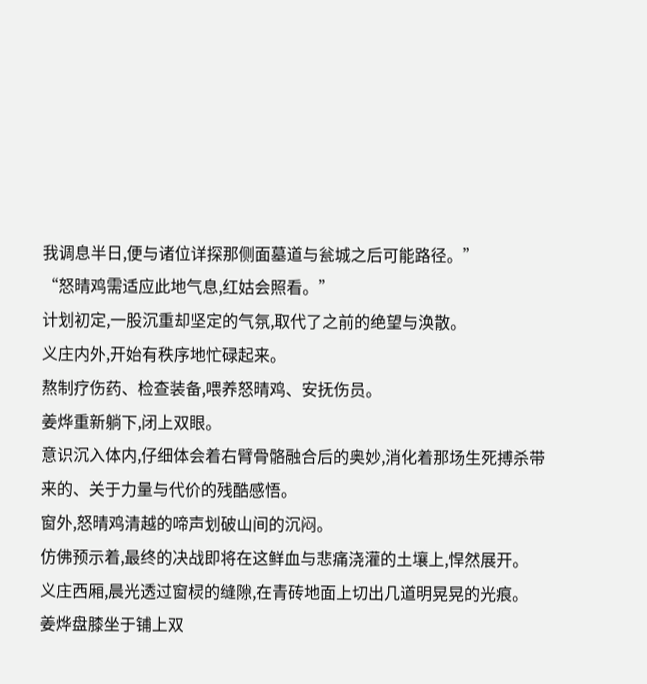我调息半日,便与诸位详探那侧面墓道与瓮城之后可能路径。”
“怒晴鸡需适应此地气息,红姑会照看。”
计划初定,一股沉重却坚定的气氛,取代了之前的绝望与涣散。
义庄内外,开始有秩序地忙碌起来。
熬制疗伤药、检查装备,喂养怒晴鸡、安抚伤员。
姜烨重新躺下,闭上双眼。
意识沉入体内,仔细体会着右臂骨骼融合后的奥妙,消化着那场生死搏杀带来的、关于力量与代价的残酷感悟。
窗外,怒晴鸡清越的啼声划破山间的沉闷。
仿佛预示着,最终的决战即将在这鲜血与悲痛浇灌的土壤上,悍然展开。
义庄西厢,晨光透过窗棂的缝隙,在青砖地面上切出几道明晃晃的光痕。
姜烨盘膝坐于铺上双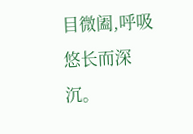目微阖,呼吸悠长而深沉。